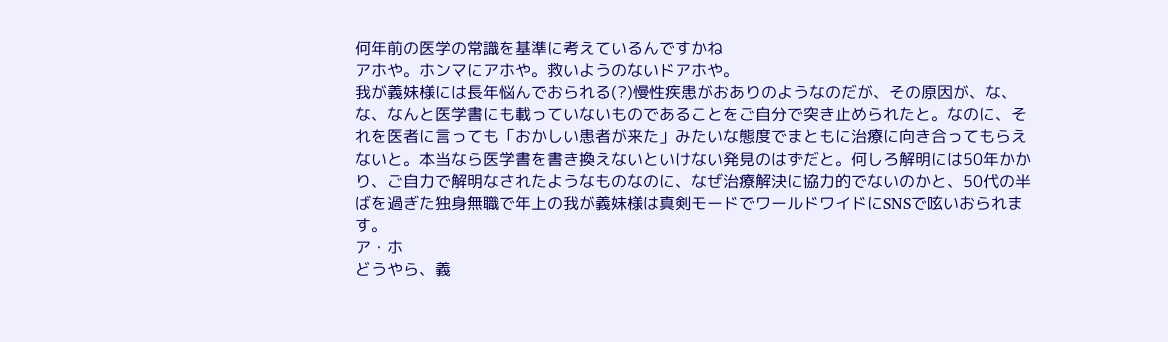何年前の医学の常識を基準に考えているんですかね
アホや。ホンマにアホや。救いようのないドアホや。
我が義妹様には長年悩んでおられる(?)慢性疾患がおありのようなのだが、その原因が、な、な、なんと医学書にも載っていないものであることをご自分で突き止められたと。なのに、それを医者に言っても「おかしい患者が来た」みたいな態度でまともに治療に向き合ってもらえないと。本当なら医学書を書き換えないといけない発見のはずだと。何しろ解明には50年かかり、ご自力で解明なされたようなものなのに、なぜ治療解決に協力的でないのかと、50代の半ばを過ぎた独身無職で年上の我が義妹様は真剣モードでワールドワイドにSNSで呟いおられます。
ア・ホ
どうやら、義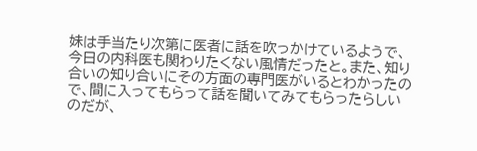妹は手当たり次第に医者に話を吹っかけているようで、今日の内科医も関わりたくない風情だったと。また、知り合いの知り合いにその方面の専門医がいるとわかったので、間に入ってもらって話を聞いてみてもらったらしいのだが、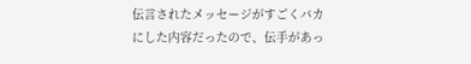伝言されたメッセージがすごくバカにした内容だったので、伝手があっ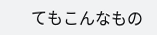てもこんなもの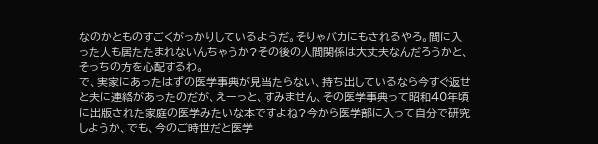なのかとものすごくがっかりしているようだ。そりゃバカにもされるやろ。間に入った人も居たたまれないんちゃうか?その後の人間関係は大丈夫なんだろうかと、そっちの方を心配するわ。
で、実家にあったはずの医学事典が見当たらない、持ち出しているなら今すぐ返せと夫に連絡があったのだが、えーっと、すみません、その医学事典って昭和40年頃に出版された家庭の医学みたいな本ですよね?今から医学部に入って自分で研究しようか、でも、今のご時世だと医学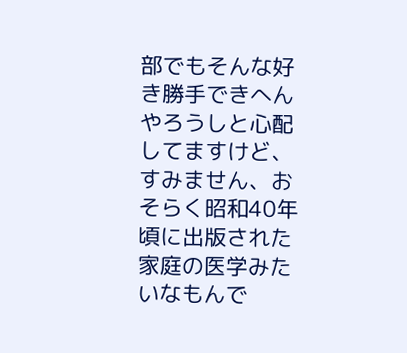部でもそんな好き勝手できへんやろうしと心配してますけど、すみません、おそらく昭和40年頃に出版された家庭の医学みたいなもんで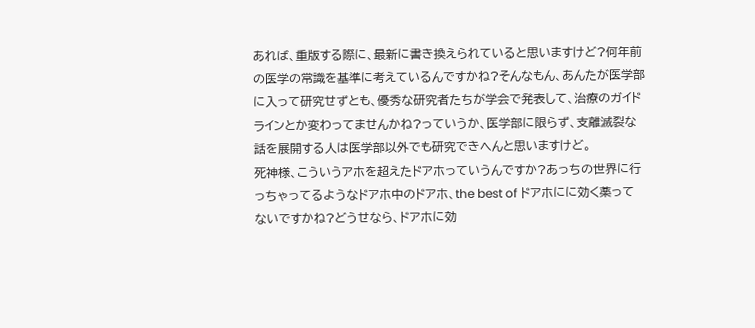あれば、重版する際に、最新に書き換えられていると思いますけど?何年前の医学の常識を基準に考えているんですかね?そんなもん、あんたが医学部に入って研究せずとも、優秀な研究者たちが学会で発表して、治療のガイドラインとか変わってませんかね?っていうか、医学部に限らず、支離滅裂な話を展開する人は医学部以外でも研究できへんと思いますけど。
死神様、こういうアホを超えたドアホっていうんですか?あっちの世界に行っちゃってるようなドアホ中のドアホ、the best of ドアホにに効く薬ってないですかね?どうせなら、ドアホに効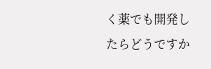く薬でも開発したらどうですか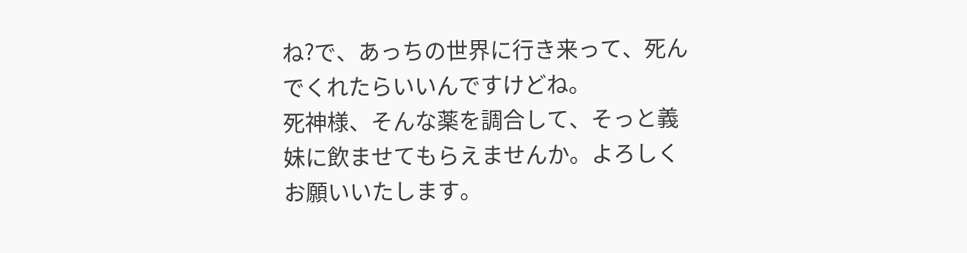ね?で、あっちの世界に行き来って、死んでくれたらいいんですけどね。
死神様、そんな薬を調合して、そっと義妹に飲ませてもらえませんか。よろしくお願いいたします。